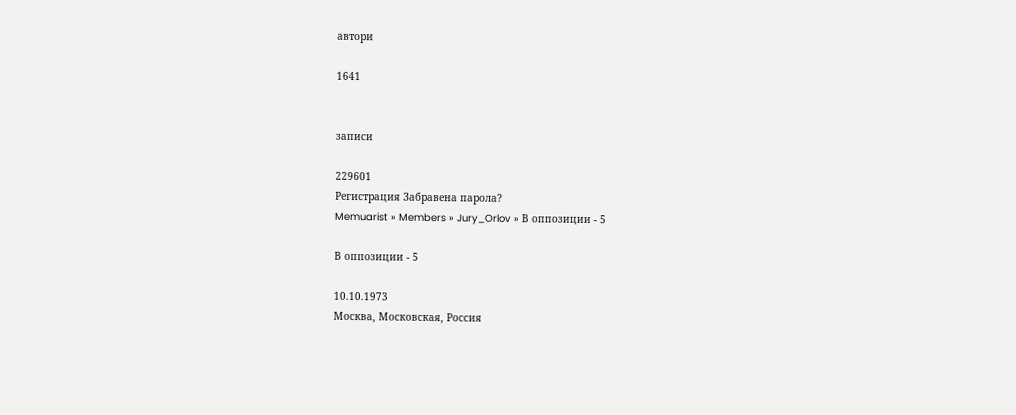автори

1641


записи

229601
Регистрация Забравена парола?
Memuarist » Members » Jury_Orlov » В оппозиции - 5

В оппозиции - 5

10.10.1973
Москва, Московская, Россия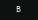В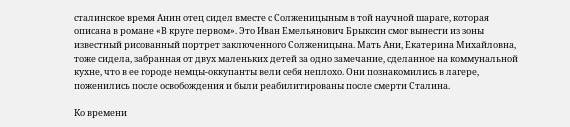сталинское время Анин отец сидел вместе с Солженицыным в той научной шараге, которая описана в романе «В круге первом». Это Иван Емельянович Брыксин смог вынести из зоны известный рисованный портрет заключенного Солженицына. Мать Ани, Екатерина Михайловна, тоже сидела, забранная от двух маленьких детей за одно замечание, сделанное на коммунальной кухне, что в ее городе немцы-оккупанты вели себя неплохо. Они познакомились в лагере, поженились после освобождения и были реабилитированы после смерти Сталина.

Ко времени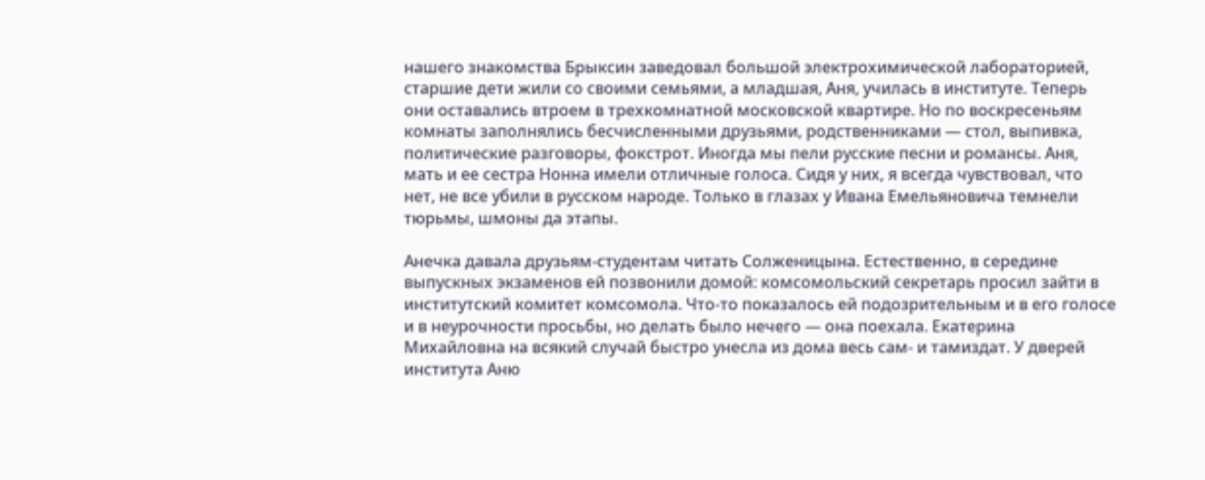нашего знакомства Брыксин заведовал большой электрохимической лабораторией, старшие дети жили со своими семьями, а младшая, Аня, училась в институте. Теперь они оставались втроем в трехкомнатной московской квартире. Но по воскресеньям комнаты заполнялись бесчисленными друзьями, родственниками — стол, выпивка, политические разговоры, фокстрот. Иногда мы пели русские песни и романсы. Аня, мать и ее сестра Нонна имели отличные голоса. Сидя у них, я всегда чувствовал, что нет, не все убили в русском народе. Только в глазах у Ивана Емельяновича темнели тюрьмы, шмоны да этапы.

Анечка давала друзьям-студентам читать Солженицына. Естественно, в середине выпускных экзаменов ей позвонили домой: комсомольский секретарь просил зайти в институтский комитет комсомола. Что-то показалось ей подозрительным и в его голосе и в неурочности просьбы, но делать было нечего — она поехала. Екатерина Михайловна на всякий случай быстро унесла из дома весь сам- и тамиздат. У дверей института Аню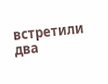встретили два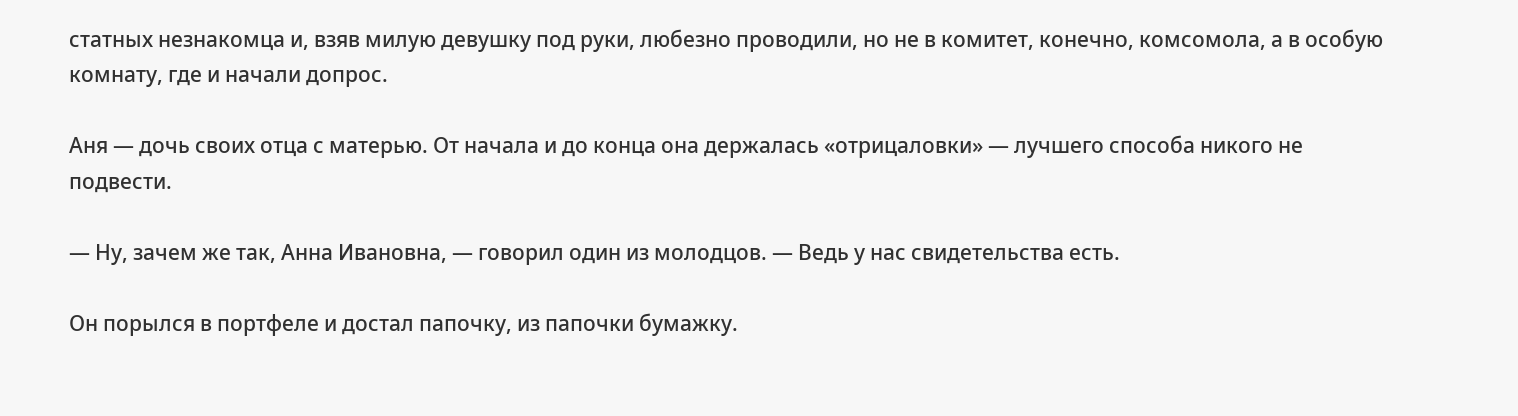статных незнакомца и, взяв милую девушку под руки, любезно проводили, но не в комитет, конечно, комсомола, а в особую комнату, где и начали допрос.

Аня — дочь своих отца с матерью. От начала и до конца она держалась «отрицаловки» — лучшего способа никого не подвести.

— Ну, зачем же так, Анна Ивановна, — говорил один из молодцов. — Ведь у нас свидетельства есть.

Он порылся в портфеле и достал папочку, из папочки бумажку.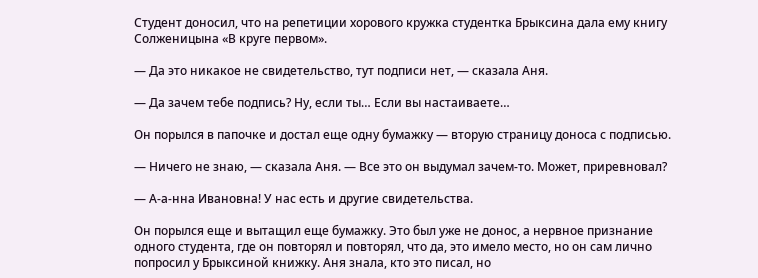Студент доносил, что на репетиции хорового кружка студентка Брыксина дала ему книгу Солженицына «В круге первом».

— Да это никакое не свидетельство, тут подписи нет, — сказала Аня.

— Да зачем тебе подпись? Ну, если ты… Если вы настаиваете…

Он порылся в папочке и достал еще одну бумажку — вторую страницу доноса с подписью.

— Ничего не знаю, — сказала Аня. — Все это он выдумал зачем-то. Может, приревновал?

— А-а-нна Ивановна! У нас есть и другие свидетельства.

Он порылся еще и вытащил еще бумажку. Это был уже не донос, а нервное признание одного студента, где он повторял и повторял, что да, это имело место, но он сам лично попросил у Брыксиной книжку. Аня знала, кто это писал, но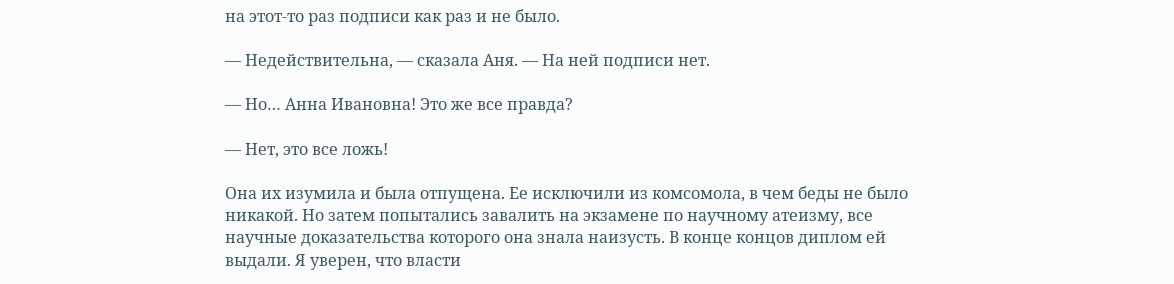на этот-то раз подписи как раз и не было.

— Недействительна, — сказала Аня. — На ней подписи нет.

— Но… Анна Ивановна! Это же все правда?

— Нет, это все ложь!

Она их изумила и была отпущена. Ее исключили из комсомола, в чем беды не было никакой. Но затем попытались завалить на экзамене по научному атеизму, все научные доказательства которого она знала наизусть. В конце концов диплом ей выдали. Я уверен, что власти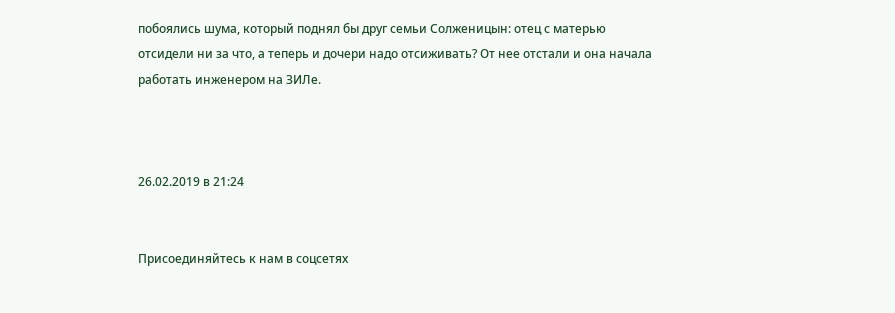побоялись шума, который поднял бы друг семьи Солженицын: отец с матерью отсидели ни за что, а теперь и дочери надо отсиживать? От нее отстали и она начала работать инженером на ЗИЛе.



26.02.2019 в 21:24


Присоединяйтесь к нам в соцсетях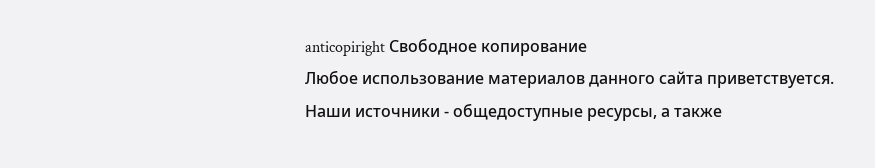anticopiright Свободное копирование
Любое использование материалов данного сайта приветствуется. Наши источники - общедоступные ресурсы, а также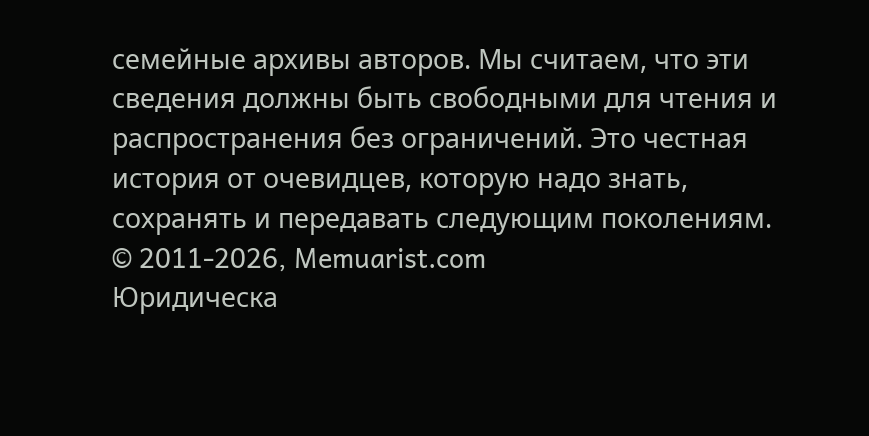семейные архивы авторов. Мы считаем, что эти сведения должны быть свободными для чтения и распространения без ограничений. Это честная история от очевидцев, которую надо знать, сохранять и передавать следующим поколениям.
© 2011-2026, Memuarist.com
Юридическа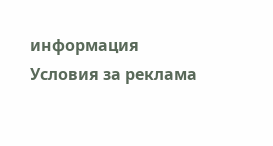информация
Условия за реклама